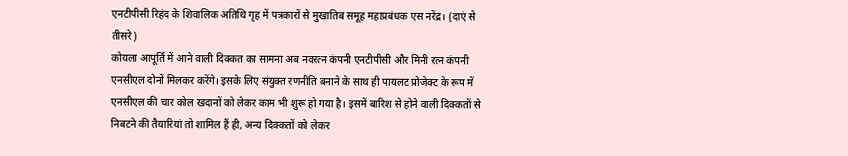एनटीपीसी रिहंद के शिवालिक अतिथि गृह में पत्रकारों से मुखातिब समूह महाप्रबंधक एस नरेंद्र। (दाएं से तीसरे)
कोयला आपूर्ति में आने वाली दिक्कत का सामना अब नवरत्न कंपनी एनटीपीसी और मिनी रत्न कंपनी एनसीएल दोनों मिलकर करेंगे। इसके लिए संयुक्त रणनीति बनाने के साथ ही पायलट प्रोजेक्ट के रूप में एनसीएल की चार कोल खदानों को लेकर काम भी शुरू हो गया है। इसमें बारिश से होने वाली दिक्कतों से निबटने की तैयारियां तो शामिल हैं ही, अन्य दिक्कतों को लेकर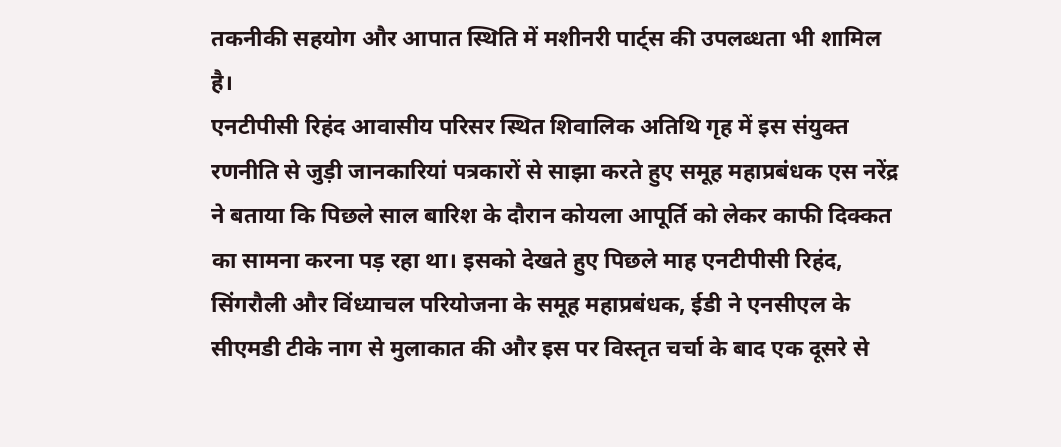तकनीकी सहयोग और आपात स्थिति में मशीनरी पार्ट्स की उपलब्धता भी शामिल है।
एनटीपीसी रिहंद आवासीय परिसर स्थित शिवालिक अतिथि गृह में इस संयुक्त रणनीति से जुड़ी जानकारियां पत्रकारों से साझा करते हुए समूह महाप्रबंधक एस नरेंद्र ने बताया कि पिछले साल बारिश के दौरान कोयला आपूर्ति को लेकर काफी दिक्कत का सामना करना पड़ रहा था। इसको देखते हुए पिछले माह एनटीपीसी रिहंद, सिंगरौली और विंध्याचल परियोजना के समूह महाप्रबंधक, ईडी ने एनसीएल के सीएमडी टीके नाग से मुलाकात की और इस पर विस्तृत चर्चा के बाद एक दूसरे से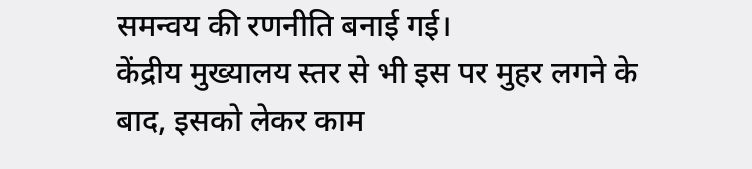समन्वय की रणनीति बनाई गई।
केंद्रीय मुख्यालय स्तर से भी इस पर मुहर लगने के बाद, इसको लेकर काम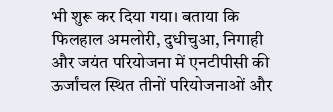भी शुरू कर दिया गया। बताया कि फिलहाल अमलोरी, दुधीचुआ, निगाही और जयंत परियोजना में एनटीपीसी की ऊर्जांचल स्थित तीनों परियोजनाओं और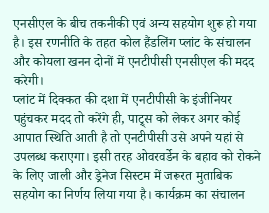एनसीएल के बीच तकनीकी एवं अन्य सहयोग शुरू हो गया है। इस रणनीति के तहत कोल हैंडलिंग प्लांट के संचालन और कोयला खनन दोनों में एनटीपीसी एनसीएल की मदद करेगी।
प्लांट में दिक्कत की दशा में एनटीपीसी के इंजीनियर पहुंचकर मदद तो करेंगे ही, पाट्र्स को लेकर अगर कोई आपात स्थिति आती है तो एनटीपीसी उसे अपने यहां से उपलब्ध कराएगा। इसी तरह ओवरवर्डेन के बहाव को रोकने के लिए जाली और ड्रेनेज सिस्टम में जरूरत मुताबिक सहयोग का निर्णय लिया गया है। कार्यक्रम का संचालन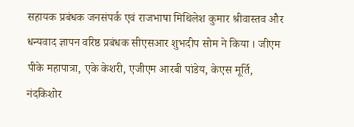सहायक प्रबंधक जनसंपर्क एवं राजभाषा मिथिलेश कुमार श्रीवास्तव और धन्यवाद ज्ञापन वरिष्ठ प्रबंधक सीएसआर शुभदीप सोम ने किया । जीएम पीके महापात्रा, एके केशरी, एजीएम आरबी पांडेय, केएस मूर्ति, नंदकिशोर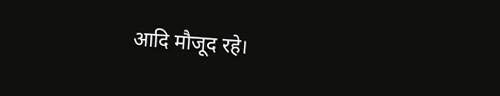आदि मौजूद रहे।